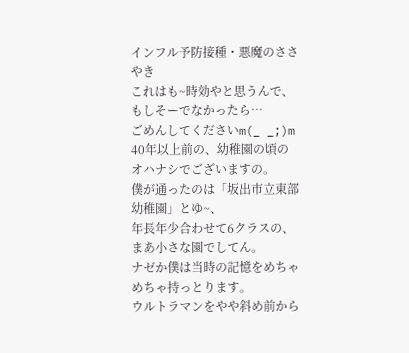インフル予防接種・悪魔のささやき
これはも~時効やと思うんで、もしそーでなかったら…
ごめんしてくださいm(_ _;)m
40年以上前の、幼稚園の頃のオハナシでございますの。
僕が通ったのは「坂出市立東部幼稚園」とゆ~、
年長年少合わせて6クラスの、まあ小さな園でしてん。
ナゼか僕は当時の記憶をめちゃめちゃ持っとります。
ウルトラマンをやや斜め前から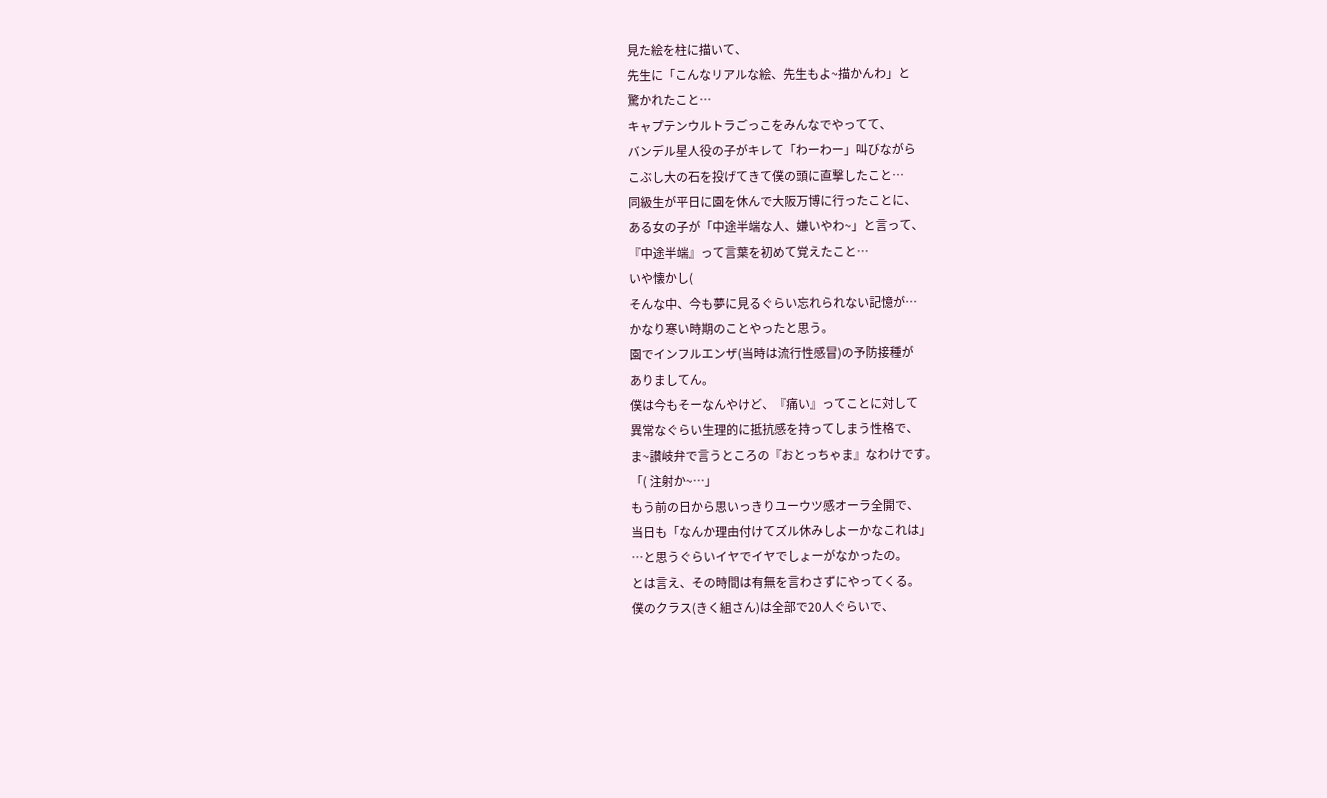見た絵を柱に描いて、
先生に「こんなリアルな絵、先生もよ~描かんわ」と
驚かれたこと…
キャプテンウルトラごっこをみんなでやってて、
バンデル星人役の子がキレて「わーわー」叫びながら
こぶし大の石を投げてきて僕の頭に直撃したこと…
同級生が平日に園を休んで大阪万博に行ったことに、
ある女の子が「中途半端な人、嫌いやわ~」と言って、
『中途半端』って言葉を初めて覚えたこと…
いや懐かし(
そんな中、今も夢に見るぐらい忘れられない記憶が…
かなり寒い時期のことやったと思う。
園でインフルエンザ(当時は流行性感冒)の予防接種が
ありましてん。
僕は今もそーなんやけど、『痛い』ってことに対して
異常なぐらい生理的に抵抗感を持ってしまう性格で、
ま~讃岐弁で言うところの『おとっちゃま』なわけです。
「( 注射か~…」
もう前の日から思いっきりユーウツ感オーラ全開で、
当日も「なんか理由付けてズル休みしよーかなこれは」
…と思うぐらいイヤでイヤでしょーがなかったの。
とは言え、その時間は有無を言わさずにやってくる。
僕のクラス(きく組さん)は全部で20人ぐらいで、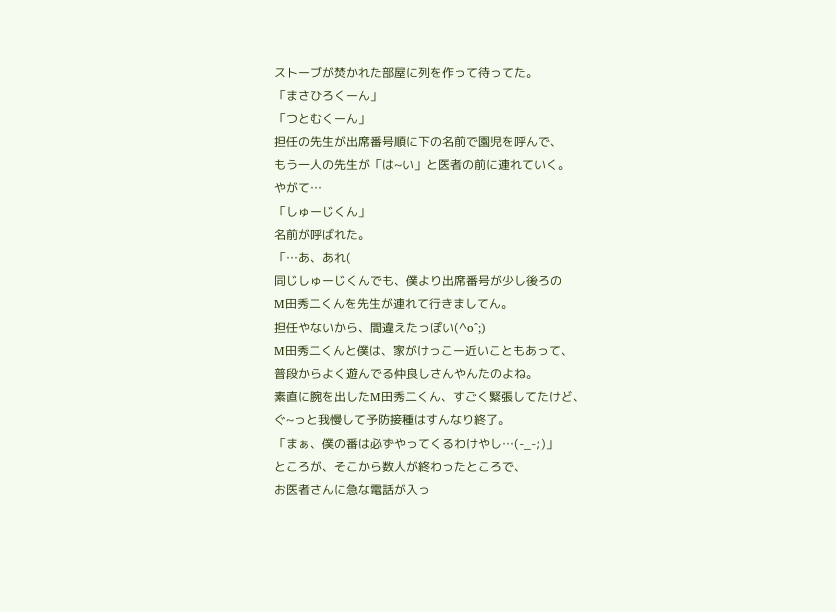ストーブが焚かれた部屋に列を作って待ってた。
「まさひろくーん」
「つとむくーん」
担任の先生が出席番号順に下の名前で園児を呼んで、
もう一人の先生が「は~い」と医者の前に連れていく。
やがて…
「しゅーじくん」
名前が呼ばれた。
「…あ、あれ(
同じしゅーじくんでも、僕より出席番号が少し後ろの
M田秀二くんを先生が連れて行きましてん。
担任やないから、間違えたっぽい(^o^;)
M田秀二くんと僕は、家がけっこー近いこともあって、
普段からよく遊んでる仲良しさんやんたのよね。
素直に腕を出したM田秀二くん、すごく緊張してたけど、
ぐ~っと我慢して予防接種はすんなり終了。
「まぁ、僕の番は必ずやってくるわけやし…(-_-;)」
ところが、そこから数人が終わったところで、
お医者さんに急な電話が入っ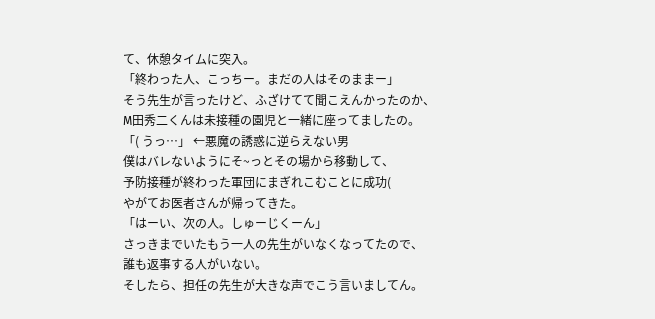て、休憩タイムに突入。
「終わった人、こっちー。まだの人はそのままー」
そう先生が言ったけど、ふざけてて聞こえんかったのか、
M田秀二くんは未接種の園児と一緒に座ってましたの。
「( うっ…」 ←悪魔の誘惑に逆らえない男
僕はバレないようにそ~っとその場から移動して、
予防接種が終わった軍団にまぎれこむことに成功(
やがてお医者さんが帰ってきた。
「はーい、次の人。しゅーじくーん」
さっきまでいたもう一人の先生がいなくなってたので、
誰も返事する人がいない。
そしたら、担任の先生が大きな声でこう言いましてん。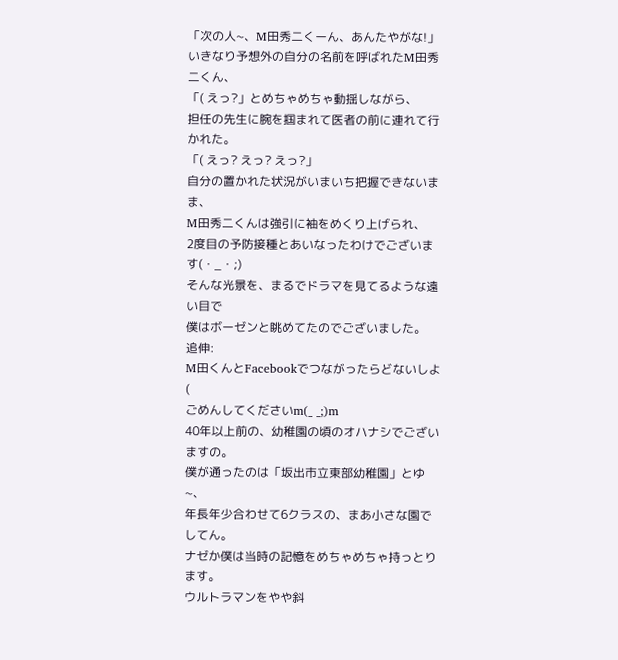「次の人~、M田秀二くーん、あんたやがな!」
いきなり予想外の自分の名前を呼ばれたM田秀二くん、
「( えっ?」とめちゃめちゃ動揺しながら、
担任の先生に腕を掴まれて医者の前に連れて行かれた。
「( えっ? えっ? えっ?」
自分の置かれた状況がいまいち把握できないまま、
M田秀二くんは強引に袖をめくり上げられ、
2度目の予防接種とあいなったわけでございます(・_・;)
そんな光景を、まるでドラマを見てるような遠い目で
僕はボーゼンと眺めてたのでございました。
追伸:
M田くんとFacebookでつながったらどないしよ(
ごめんしてくださいm(_ _;)m
40年以上前の、幼稚園の頃のオハナシでございますの。
僕が通ったのは「坂出市立東部幼稚園」とゆ~、
年長年少合わせて6クラスの、まあ小さな園でしてん。
ナゼか僕は当時の記憶をめちゃめちゃ持っとります。
ウルトラマンをやや斜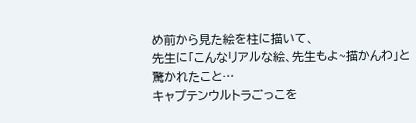め前から見た絵を柱に描いて、
先生に「こんなリアルな絵、先生もよ~描かんわ」と
驚かれたこと…
キャプテンウルトラごっこを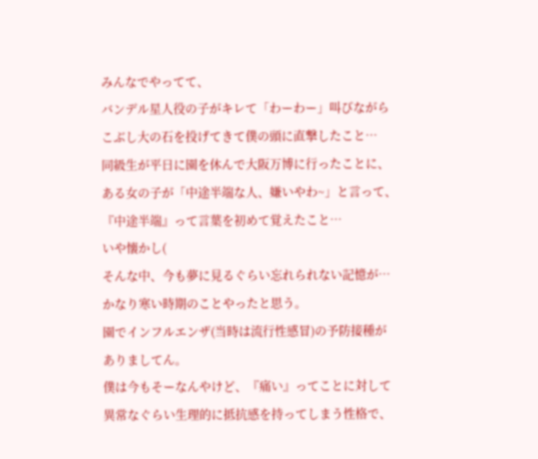みんなでやってて、
バンデル星人役の子がキレて「わーわー」叫びながら
こぶし大の石を投げてきて僕の頭に直撃したこと…
同級生が平日に園を休んで大阪万博に行ったことに、
ある女の子が「中途半端な人、嫌いやわ~」と言って、
『中途半端』って言葉を初めて覚えたこと…
いや懐かし(
そんな中、今も夢に見るぐらい忘れられない記憶が…
かなり寒い時期のことやったと思う。
園でインフルエンザ(当時は流行性感冒)の予防接種が
ありましてん。
僕は今もそーなんやけど、『痛い』ってことに対して
異常なぐらい生理的に抵抗感を持ってしまう性格で、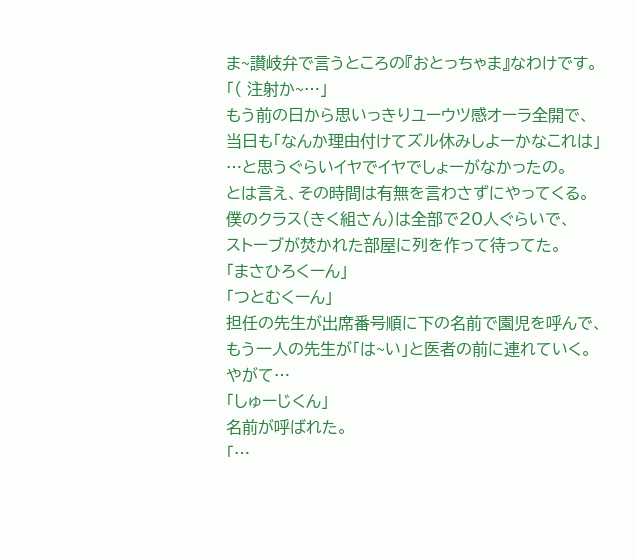ま~讃岐弁で言うところの『おとっちゃま』なわけです。
「( 注射か~…」
もう前の日から思いっきりユーウツ感オーラ全開で、
当日も「なんか理由付けてズル休みしよーかなこれは」
…と思うぐらいイヤでイヤでしょーがなかったの。
とは言え、その時間は有無を言わさずにやってくる。
僕のクラス(きく組さん)は全部で20人ぐらいで、
ストーブが焚かれた部屋に列を作って待ってた。
「まさひろくーん」
「つとむくーん」
担任の先生が出席番号順に下の名前で園児を呼んで、
もう一人の先生が「は~い」と医者の前に連れていく。
やがて…
「しゅーじくん」
名前が呼ばれた。
「…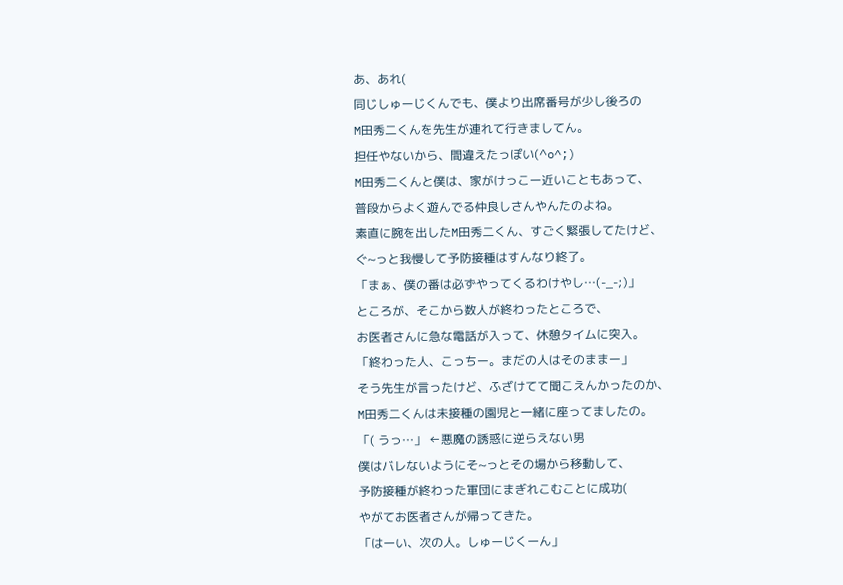あ、あれ(
同じしゅーじくんでも、僕より出席番号が少し後ろの
M田秀二くんを先生が連れて行きましてん。
担任やないから、間違えたっぽい(^o^;)
M田秀二くんと僕は、家がけっこー近いこともあって、
普段からよく遊んでる仲良しさんやんたのよね。
素直に腕を出したM田秀二くん、すごく緊張してたけど、
ぐ~っと我慢して予防接種はすんなり終了。
「まぁ、僕の番は必ずやってくるわけやし…(-_-;)」
ところが、そこから数人が終わったところで、
お医者さんに急な電話が入って、休憩タイムに突入。
「終わった人、こっちー。まだの人はそのままー」
そう先生が言ったけど、ふざけてて聞こえんかったのか、
M田秀二くんは未接種の園児と一緒に座ってましたの。
「( うっ…」 ←悪魔の誘惑に逆らえない男
僕はバレないようにそ~っとその場から移動して、
予防接種が終わった軍団にまぎれこむことに成功(
やがてお医者さんが帰ってきた。
「はーい、次の人。しゅーじくーん」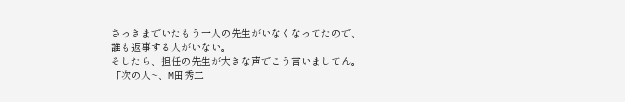さっきまでいたもう一人の先生がいなくなってたので、
誰も返事する人がいない。
そしたら、担任の先生が大きな声でこう言いましてん。
「次の人~、M田秀二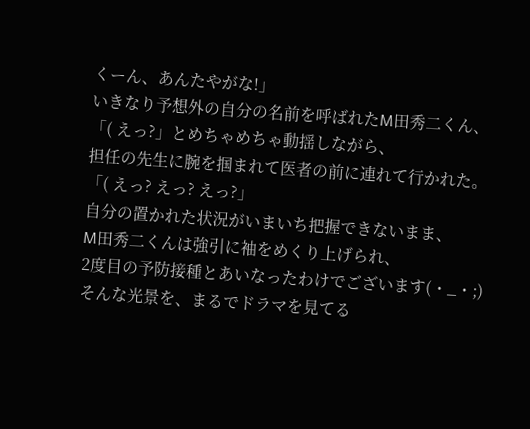くーん、あんたやがな!」
いきなり予想外の自分の名前を呼ばれたM田秀二くん、
「( えっ?」とめちゃめちゃ動揺しながら、
担任の先生に腕を掴まれて医者の前に連れて行かれた。
「( えっ? えっ? えっ?」
自分の置かれた状況がいまいち把握できないまま、
M田秀二くんは強引に袖をめくり上げられ、
2度目の予防接種とあいなったわけでございます(・_・;)
そんな光景を、まるでドラマを見てる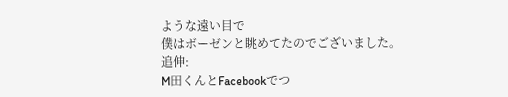ような遠い目で
僕はボーゼンと眺めてたのでございました。
追伸:
M田くんとFacebookでつ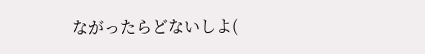ながったらどないしよ(